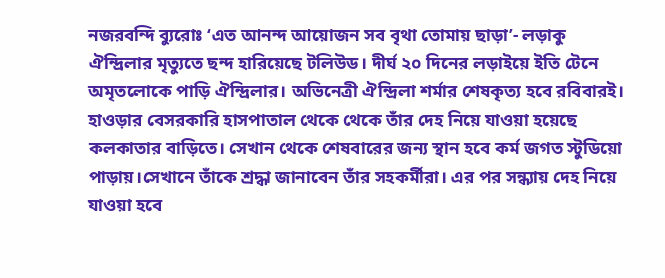নজরবন্দি ব্যুরোঃ ‘এত আনন্দ আয়োজন সব বৃথা তোমায় ছাড়া’- লড়াকু ঐন্দ্রিলার মৃত্যুতে ছন্দ হারিয়েছে টলিউড। দীর্ঘ ২০ দিনের লড়াইয়ে ইতি টেনে অমৃতলোকে পাড়ি ঐন্দ্রিলার। অভিনেত্রী ঐন্দ্রিলা শর্মার শেষকৃত্য হবে রবিবারই। হাওড়ার বেসরকারি হাসপাতাল থেকে থেকে তাঁর দেহ নিয়ে যাওয়া হয়েছে কলকাতার বাড়িতে। সেখান থেকে শেষবারের জন্য স্থান হবে কর্ম জগত স্টুডিয়ো পাড়ায়।সেখানে তাঁকে শ্রদ্ধা জানাবেন তাঁর সহকর্মীরা। এর পর সন্ধ্যায় দেহ নিয়ে যাওয়া হবে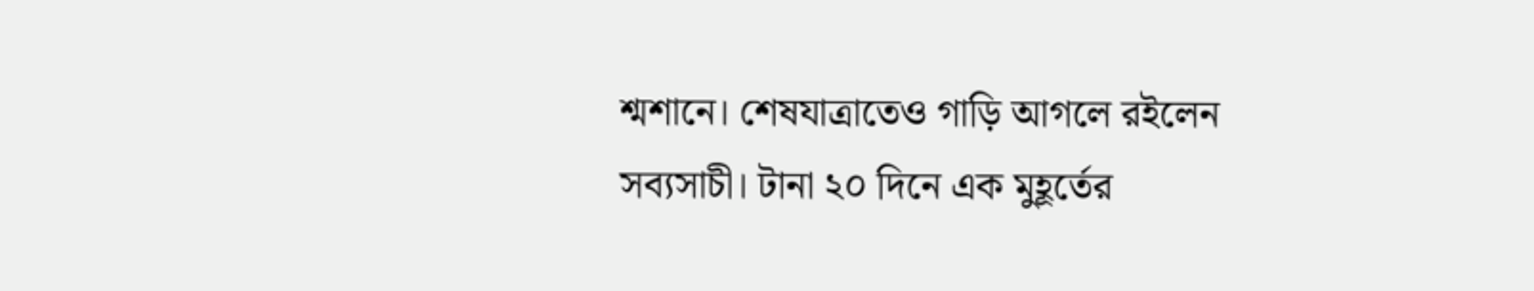শ্মশানে। শেষযাত্রাতেও গাড়ি আগলে রইলেন সব্যসাচী। টানা ২০ দিনে এক মুহূর্তের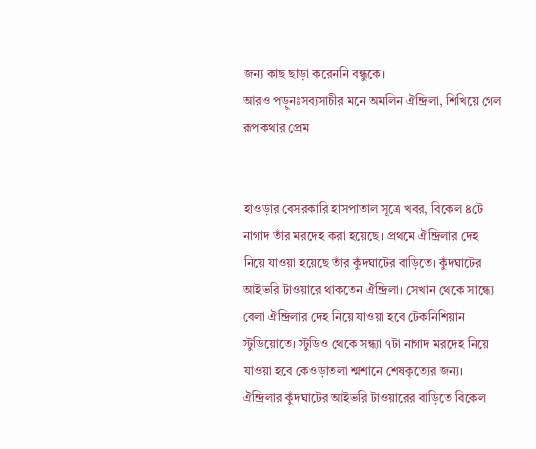জন্য কাছ ছাড়া করেননি বন্ধুকে।
আরও পড়ুনঃসব্যসাচীর মনে অমলিন ঐন্দ্রিলা, শিখিয়ে গেল রূপকথার প্রেম


হাওড়ার বেসরকারি হাসপাতাল সূত্রে খবর, বিকেল ৪টে নাগাদ তাঁর মরদেহ করা হয়েছে। প্রথমে ঐন্দ্রিলার দেহ নিয়ে যাওয়া হয়েছে তাঁর কুঁদঘাটের বাড়িতে। কুঁদঘাটের আইভরি টাওয়ারে থাকতেন ঐন্দ্রিলা। সেখান থেকে সান্ধ্যে বেলা ঐন্দ্রিলার দেহ নিয়ে যাওয়া হবে টেকনিশিয়ান স্টুডিয়োতে। স্টুডিও থেকে সন্ধ্যা ৭টা নাগাদ মরদেহ নিয়ে যাওয়া হবে কেওড়াতলা শ্মশানে শেষকৃত্যের জন্য। ঐন্দ্রিলার কুঁদঘাটের আইভরি টাওয়ারের বাড়িতে বিকেল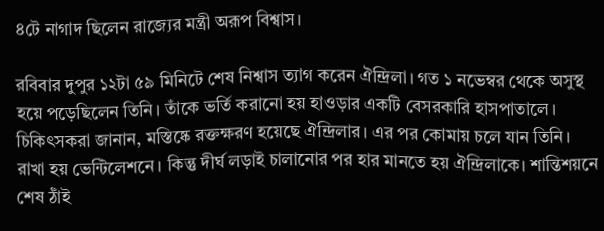৪টে নাগাদ ছিলেন রাজ্যের মন্ত্রী অরূপ বিশ্বাস।

রবিবার দুপুর ১২টা ৫৯ মিনিটে শেষ নিশ্বাস ত্যাগ করেন ঐন্দ্রিলা। গত ১ নভেম্বর থেকে অসুস্থ হয়ে পড়েছিলেন তিনি। তাঁকে ভর্তি করানো হয় হাওড়ার একটি বেসরকারি হাসপাতালে। চিকিৎসকরা জানান, মস্তিষ্কে রক্তক্ষরণ হয়েছে ঐন্দ্রিলার। এর পর কোমায় চলে যান তিনি। রাখা হয় ভেন্টিলেশনে। কিন্তু দীর্ঘ লড়াই চালানোর পর হার মানতে হয় ঐন্দ্রিলাকে। শান্তিশয়নে শেষ ঠাঁই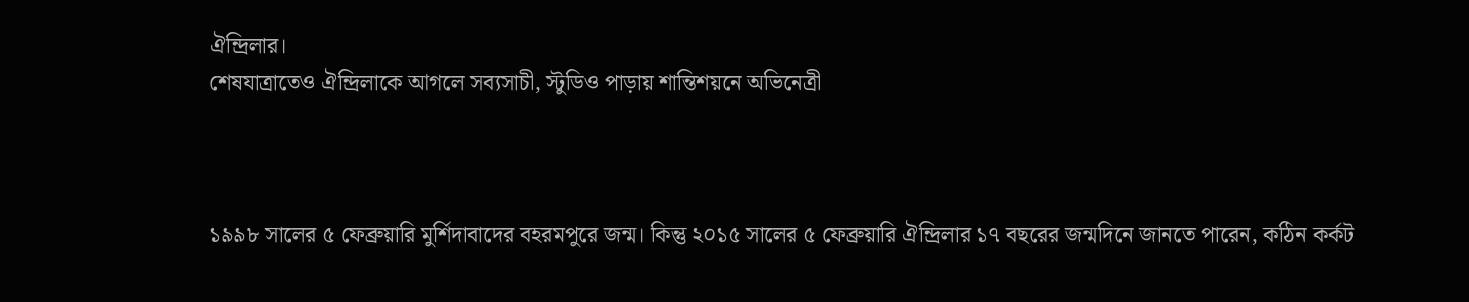ঐন্দ্রিলার।
শেষযাত্রাতেও ঐন্দ্রিলাকে আগলে সব্যসাচী, স্টুডিও পাড়ায় শান্তিশয়নে অভিনেত্রী



১৯৯৮ সালের ৫ ফেব্রুয়ারি মুর্শিদাবাদের বহরমপুরে জন্ম। কিন্তু ২০১৫ সালের ৫ ফেব্রুয়ারি ঐন্দ্রিলার ১৭ বছরের জন্মদিনে জানতে পারেন, কঠিন কর্কট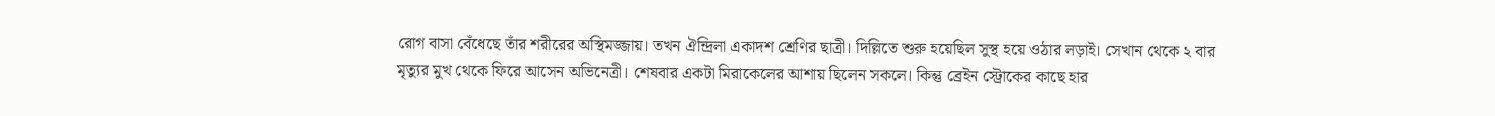রোগ বাসা বেঁধেছে তাঁর শরীরের অস্থিমজ্জায়। তখন ঐন্দ্রিলা একাদশ শ্রেণির ছাত্রী। দিল্লিতে শুরু হয়েছিল সুস্থ হয়ে ওঠার লড়াই। সেখান থেকে ২ বার মৃত্যুর মুখ থেকে ফিরে আসেন অভিনেত্রী। শেষবার একটা মিরাকেলের আশায় ছিলেন সকলে। কিন্তু ব্রেইন স্ট্রোকের কাছে হার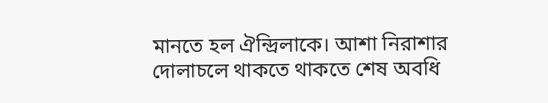মানতে হল ঐন্দ্রিলাকে। আশা নিরাশার দোলাচলে থাকতে থাকতে শেষ অবধি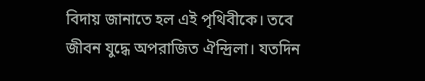বিদায় জানাতে হল এই পৃথিবীকে। তবে জীবন যুদ্ধে অপরাজিত ঐন্দ্রিলা। যতদিন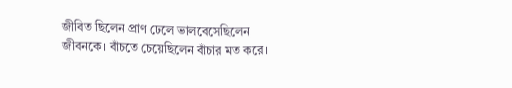জীবিত ছিলেন প্রাণ ঢেলে ভালবেসেছিলেন জীবনকে। বাঁচতে চেয়েছিলেন বাঁচার মত করে।